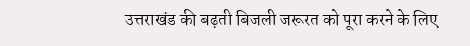उत्तराखंड की बढ़ती बिजली जरूरत को पूरा करने के लिए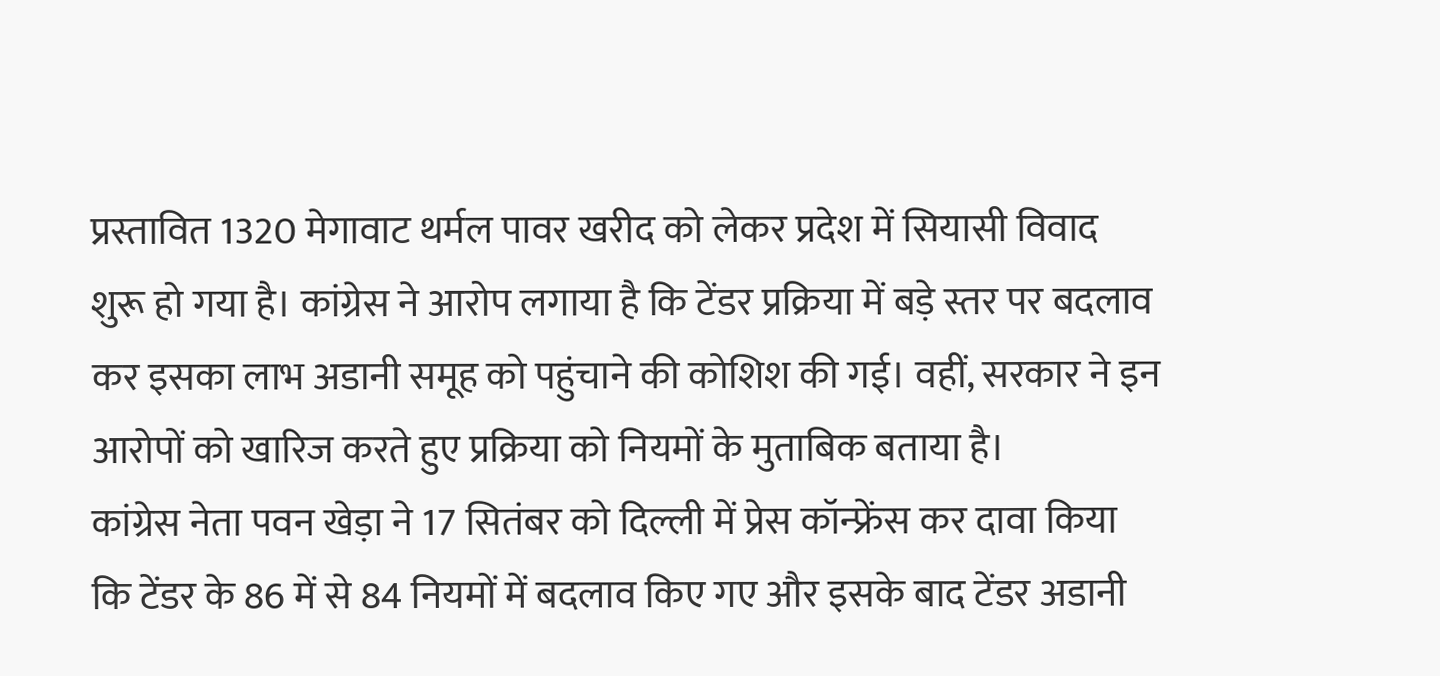प्रस्तावित 1320 मेगावाट थर्मल पावर खरीद को लेकर प्रदेश में सियासी विवाद शुरू हो गया है। कांग्रेस ने आरोप लगाया है कि टेंडर प्रक्रिया में बड़े स्तर पर बदलाव कर इसका लाभ अडानी समूह को पहुंचाने की कोशिश की गई। वहीं, सरकार ने इन आरोपों को खारिज करते हुए प्रक्रिया को नियमों के मुताबिक बताया है।
कांग्रेस नेता पवन खेड़ा ने 17 सितंबर को दिल्ली में प्रेस कॉन्फ्रेंस कर दावा किया कि टेंडर के 86 में से 84 नियमों में बदलाव किए गए और इसके बाद टेंडर अडानी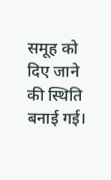समूह को दिए जाने की स्थिति बनाई गई।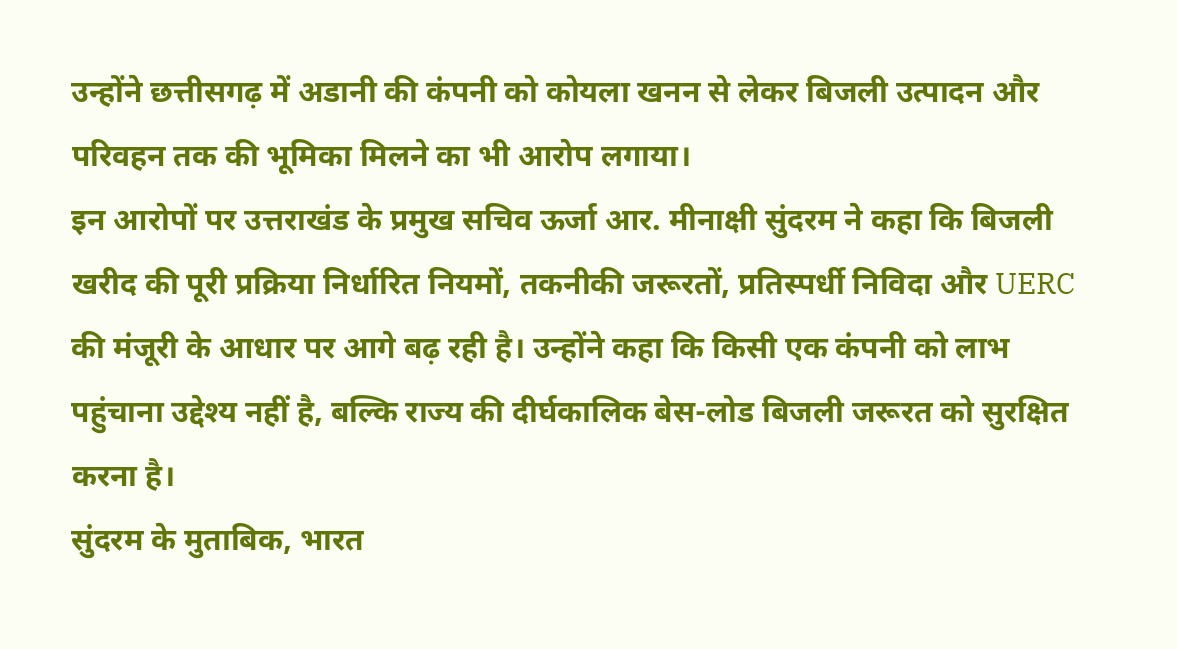उन्होंने छत्तीसगढ़ में अडानी की कंपनी को कोयला खनन से लेकर बिजली उत्पादन और परिवहन तक की भूमिका मिलने का भी आरोप लगाया।
इन आरोपों पर उत्तराखंड के प्रमुख सचिव ऊर्जा आर. मीनाक्षी सुंदरम ने कहा कि बिजली खरीद की पूरी प्रक्रिया निर्धारित नियमों, तकनीकी जरूरतों, प्रतिस्पर्धी निविदा और UERC की मंजूरी के आधार पर आगे बढ़ रही है। उन्होंने कहा कि किसी एक कंपनी को लाभ पहुंचाना उद्देश्य नहीं है, बल्कि राज्य की दीर्घकालिक बेस-लोड बिजली जरूरत को सुरक्षित करना है।
सुंदरम के मुताबिक, भारत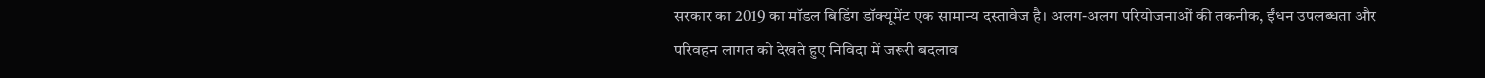सरकार का 2019 का मॉडल बिडिंग डॉक्यूमेंट एक सामान्य दस्तावेज है। अलग-अलग परियोजनाओं की तकनीक, ईंधन उपलब्धता और परिवहन लागत को देखते हुए निविदा में जरूरी बदलाव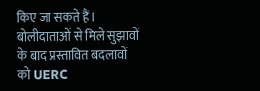किए जा सकते हैं। बोलीदाताओं से मिले सुझावों के बाद प्रस्तावित बदलावों को UERC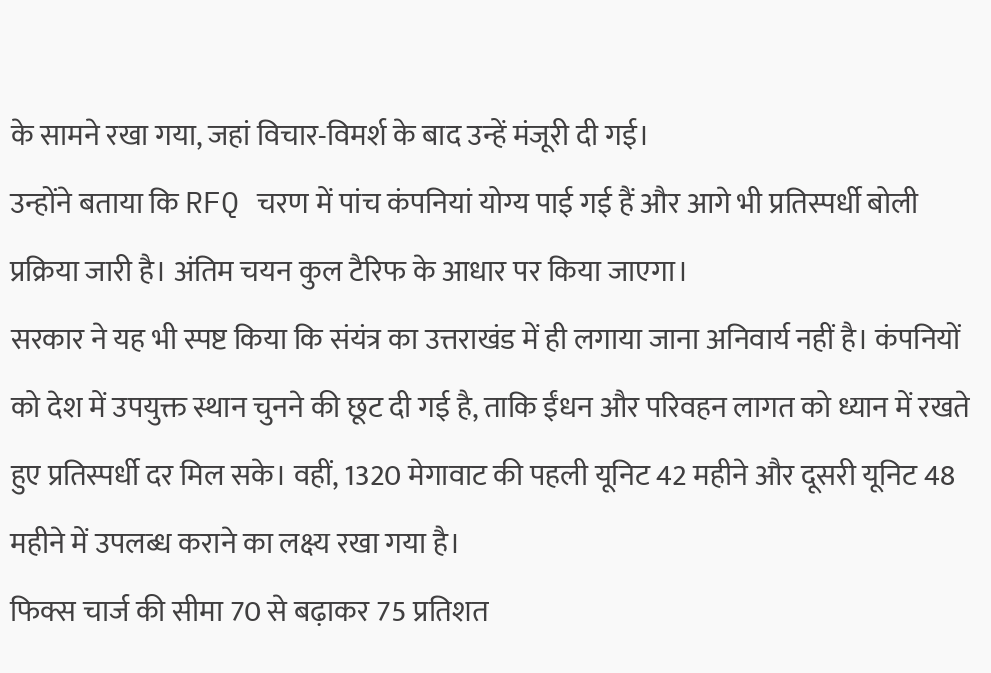के सामने रखा गया, जहां विचार-विमर्श के बाद उन्हें मंजूरी दी गई।
उन्होंने बताया कि RFQ चरण में पांच कंपनियां योग्य पाई गई हैं और आगे भी प्रतिस्पर्धी बोली प्रक्रिया जारी है। अंतिम चयन कुल टैरिफ के आधार पर किया जाएगा।
सरकार ने यह भी स्पष्ट किया कि संयंत्र का उत्तराखंड में ही लगाया जाना अनिवार्य नहीं है। कंपनियों को देश में उपयुक्त स्थान चुनने की छूट दी गई है, ताकि ईंधन और परिवहन लागत को ध्यान में रखते हुए प्रतिस्पर्धी दर मिल सके। वहीं, 1320 मेगावाट की पहली यूनिट 42 महीने और दूसरी यूनिट 48 महीने में उपलब्ध कराने का लक्ष्य रखा गया है।
फिक्स चार्ज की सीमा 70 से बढ़ाकर 75 प्रतिशत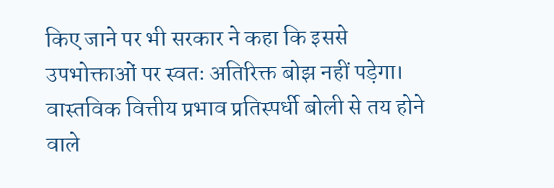किए जाने पर भी सरकार ने कहा कि इससे उपभोक्ताओं पर स्वतः अतिरिक्त बोझ नहीं पड़ेगा। वास्तविक वित्तीय प्रभाव प्रतिस्पर्धी बोली से तय होने वाले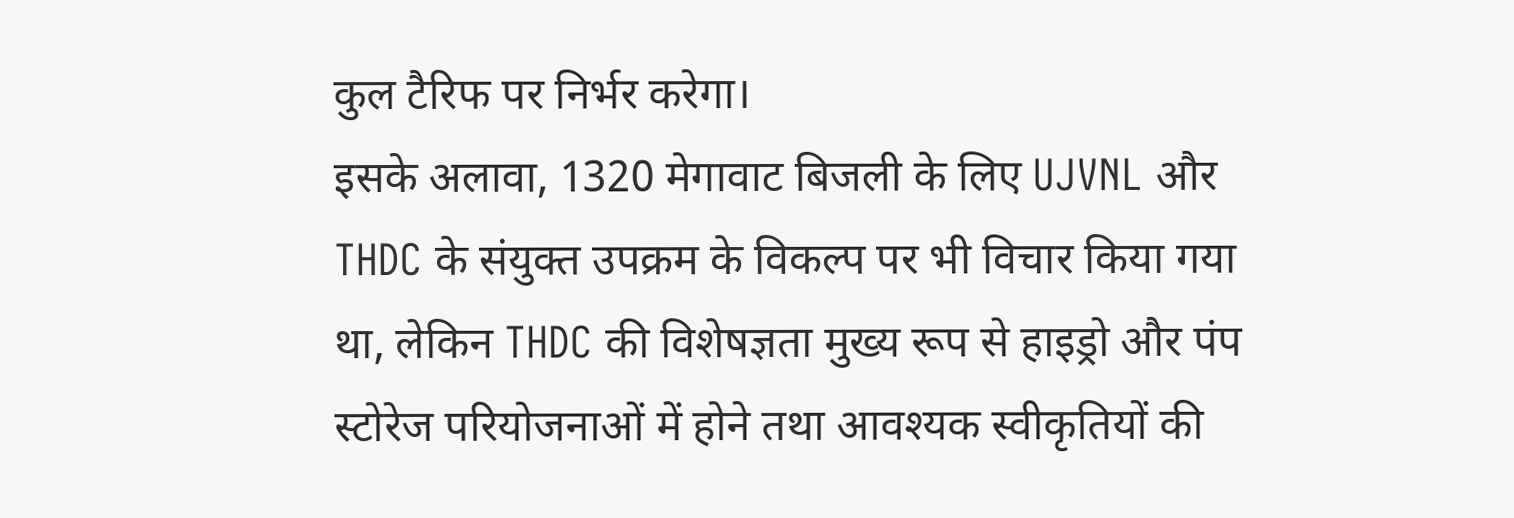कुल टैरिफ पर निर्भर करेगा।
इसके अलावा, 1320 मेगावाट बिजली के लिए UJVNL और THDC के संयुक्त उपक्रम के विकल्प पर भी विचार किया गया था, लेकिन THDC की विशेषज्ञता मुख्य रूप से हाइड्रो और पंप स्टोरेज परियोजनाओं में होने तथा आवश्यक स्वीकृतियों की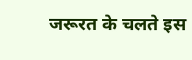जरूरत के चलते इस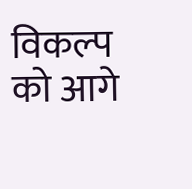विकल्प को आगे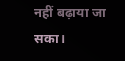नहीं बढ़ाया जा सका।